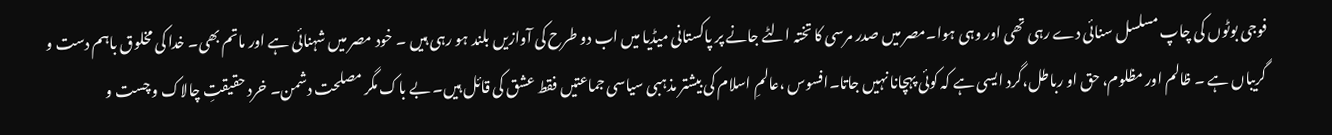فوجی بوٹوں کی چاپ مسلسل سنائی دے رہی تھی اور وہی ہوا۔مصر میں صدر مرسی کا تختہ الٹے جانے پر پاکستانی میڈیا میں اب دو طرح کی آوازیں بلند ہو رہی ہیں ۔ خود مصر میں شہنائی ہے اور ماتم بھی۔ خدا کی مخلوق باہم دست و گریباں ہے ۔ ظالم اور مظلوم، حق او رباطل،گرد ایسی ہے کہ کوئی پہچانا نہیں جاتا۔افسوس ،عالمِ اسلام کی بیشتر مذہبی سیاسی جماعتیں فقط عشق کی قائل ہیں۔ بے باک مگر مصلحت دشمن۔ خرد حقیقتِ چالاک و چست و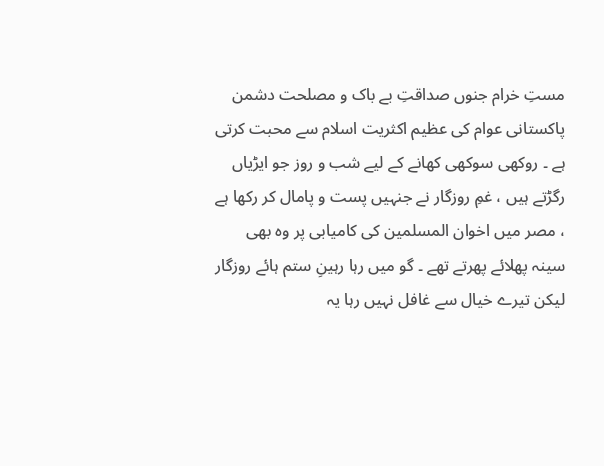مستِ خرام جنوں صداقتِ بے باک و مصلحت دشمن پاکستانی عوام کی عظیم اکثریت اسلام سے محبت کرتی ہے ۔ روکھی سوکھی کھانے کے لیے شب و روز جو ایڑیاں رگڑتے ہیں ، غمِ روزگار نے جنہیں پست و پامال کر رکھا ہے ، مصر میں اخوان المسلمین کی کامیابی پر وہ بھی سینہ پھلائے پھرتے تھے ۔ گو میں رہا رہینِ ستم ہائے روزگار لیکن تیرے خیال سے غافل نہیں رہا یہ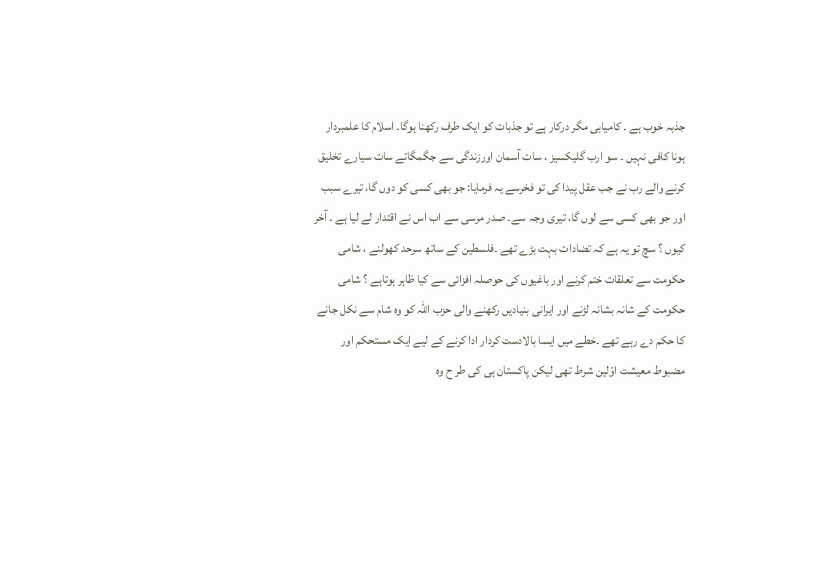جذبہ خوب ہے ۔ کامیابی مگر درکار ہے تو جذبات کو ایک طرف رکھنا ہوگا۔ اسلام کا علمبردار ہونا کافی نہیں ۔ سو ارب گلیکسیز ، سات آسمان اورزندگی سے جگمگاتے سات سیارے تخلیق کرنے والے رب نے جب عقل پیدا کی تو فخرسے یہ فرمایا: جو بھی کسی کو دوں گا، تیرے سبب اور جو بھی کسی سے لوں گا، تیری وجہ سے۔ صدر مرسی سے اب اس نے اقتدار لے لیا ہے ۔ آخر کیوں ؟ سچ تو یہ ہے کہ تضادات بہت بڑے تھے ۔فلسطین کے ساتھ سرحد کھولنے ، شامی حکومت سے تعلقات ختم کرنے اور باغیوں کی حوصلہ افزائی سے کیا ظاہر ہوتاہے ؟ شامی حکومت کے شانہ بشانہ لڑنے اور ایرانی بنیادیں رکھنے والی حزب اللہ کو وہ شام سے نکل جانے کا حکم دے رہے تھے ۔خطے میں ایسا بالادست کردار ادا کرنے کے لیے ایک مستحکم اور مضبوط معیشت اوّلین شرط تھی لیکن پاکستان ہی کی طر ح وہ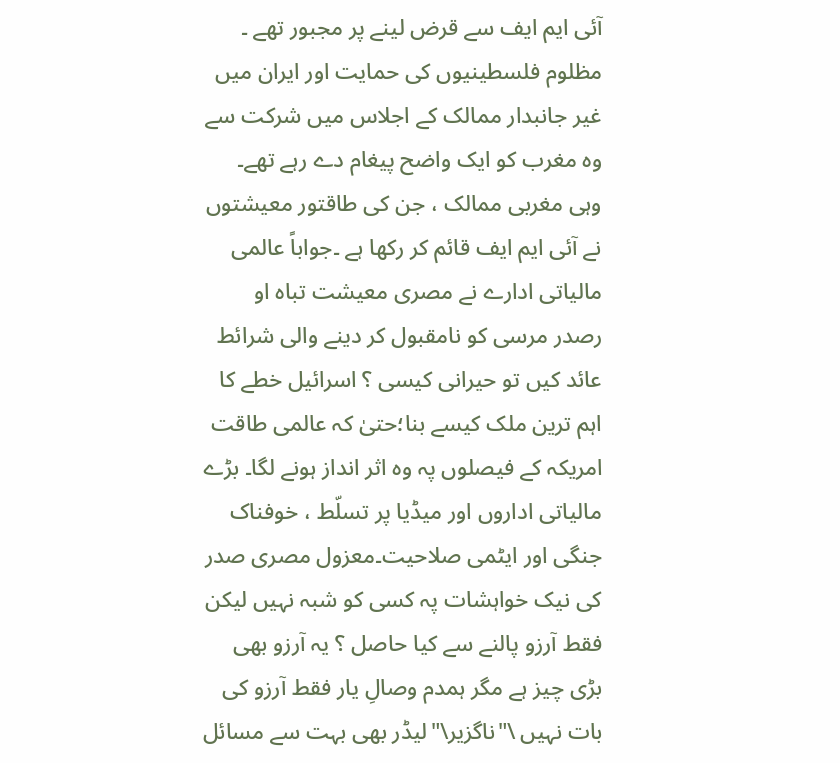آئی ایم ایف سے قرض لینے پر مجبور تھے ۔ مظلوم فلسطینیوں کی حمایت اور ایران میں غیر جانبدار ممالک کے اجلاس میں شرکت سے وہ مغرب کو ایک واضح پیغام دے رہے تھے۔ وہی مغربی ممالک ، جن کی طاقتور معیشتوں نے آئی ایم ایف قائم کر رکھا ہے ۔جواباً عالمی مالیاتی ادارے نے مصری معیشت تباہ او رصدر مرسی کو نامقبول کر دینے والی شرائط عائد کیں تو حیرانی کیسی ؟ اسرائیل خطے کا اہم ترین ملک کیسے بنا؛حتیٰ کہ عالمی طاقت امریکہ کے فیصلوں پہ وہ اثر انداز ہونے لگا۔ بڑے مالیاتی اداروں اور میڈیا پر تسلّط ، خوفناک جنگی اور ایٹمی صلاحیت۔معزول مصری صدر کی نیک خواہشات پہ کسی کو شبہ نہیں لیکن فقط آرزو پالنے سے کیا حاصل ؟ یہ آرزو بھی بڑی چیز ہے مگر ہمدم وصالِ یار فقط آرزو کی بات نہیں \"ناگزیر\"لیڈر بھی بہت سے مسائل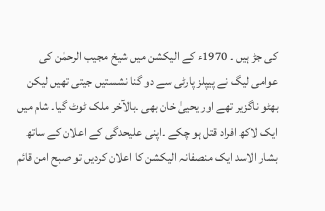کی جڑ ہیں ۔ 1970ء کے الیکشن میں شیخ مجیب الرحمٰن کی عوامی لیگ نے پیپلز پارٹی سے دو گنا نشستیں جیتی تھیں لیکن بھٹو ناگزیر تھے اور یحییٰ خان بھی ۔بالآخر ملک ٹوٹ گیا۔ شام میں ایک لاکھ افراد قتل ہو چکے ۔اپنی علیحدگی کے اعلان کے ساتھ بشار الاسد ایک منصفانہ الیکشن کا اعلان کردیں تو صبح امن قائم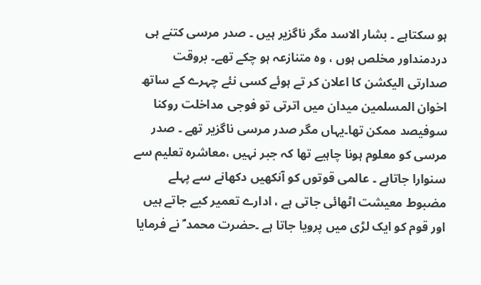ہو سکتاہے ۔ بشار الاسد مگر ناگزیر ہیں ۔ صدر مرسی کتنے ہی دردمنداور مخلص ہوں ، وہ متنازعہ ہو چکے تھے۔ بروقت صدارتی الیکشن کا اعلان کر تے ہوئے کسی نئے چہرے کے ساتھ اخوان المسلمین میدان میں اترتی تو فوجی مداخلت روکنا سوفیصد ممکن تھا۔یہاں مگر صدر مرسی ناگزیر تھے ۔ صدر مرسی کو معلوم ہونا چاہیے تھا کہ جبر نہیں ،معاشرہ تعلیم سے سنوارا جاتاہے ۔ عالمی قوتوں کو آنکھیں دکھانے سے پہلے مضبوط معیشت اٹھائی جاتی ہے ، ادارے تعمیر کیے جاتے ہیں اور قوم کو ایک لڑی میں پرویا جاتا ہے ۔حضرت محمد ؐ نے فرمایا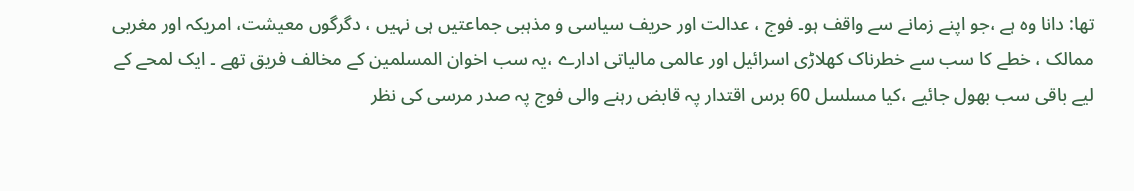تھا: دانا وہ ہے ،جو اپنے زمانے سے واقف ہو۔ فوج ، عدالت اور حریف سیاسی و مذہبی جماعتیں ہی نہیں ، دگرگوں معیشت، امریکہ اور مغربی ممالک ، خطے کا سب سے خطرناک کھلاڑی اسرائیل اور عالمی مالیاتی ادارے ،یہ سب اخوان المسلمین کے مخالف فریق تھے ۔ ایک لمحے کے لیے باقی سب بھول جائیے ،کیا مسلسل 60 برس اقتدار پہ قابض رہنے والی فوج پہ صدر مرسی کی نظر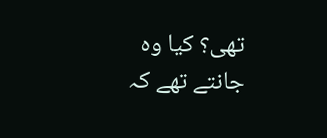تھی؟ کیا وہ جانتے تھے کہ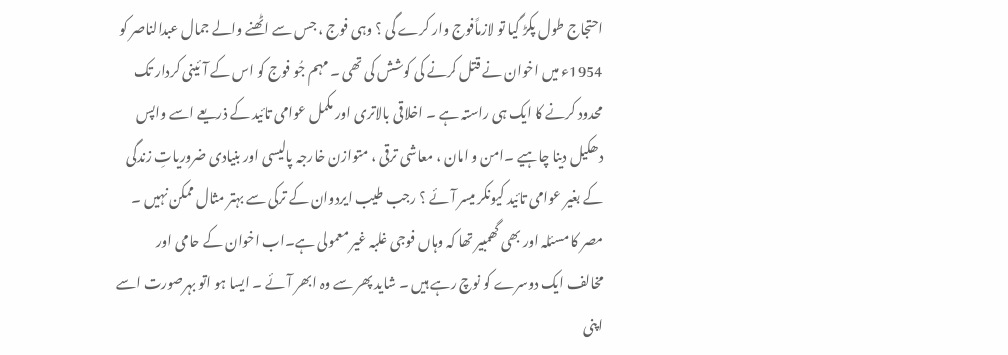احتجاج طول پکڑ گیا تو لازماًفوج وار کرے گی ؟ وہی فوج ، جس سے اٹھنے والے جمال عبدالناصر کو 1954ء میں اخوان نے قتل کرنے کی کوشش کی تھی ۔ مہم جُو فوج کو اس کے آئینی کردار تک محدود کرنے کا ایک ہی راستہ ہے ۔ اخلاقی بالاتری اور مکمل عوامی تائید کے ذریعے اسے واپس دھکیل دینا چاہیے ۔امن و امان ، معاشی ترقی ، متوازن خارجہ پالیسی اور بنیادی ضروریاتِ زندگی کے بغیر عوامی تائید کیونکر میسر آئے ؟ رجب طیب ایردوان کے ترکی سے بہتر مثال ممکن نہیں ۔ مصر کا مسئلہ اور بھی گھمبیر تھا کہ وہاں فوجی غلبہ غیر معمولی ہے۔اب اخوان کے حامی اور مخالف ایک دوسرے کو نوچ رہے ہیں ۔ شاید پھر سے وہ ابھر آئے ۔ ایسا ہو اتو بہرصورت اسے اپنی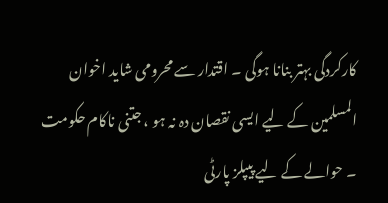کارکردگی بہتر بنانا ہوگی ۔ اقتدار سے محرومی شاید اخوان المسلمین کے لیے ایسی نقصان دہ نہ ہو ، جتنی ناکام حکومت ۔ حوالے کے لیے پیپلز پارٹی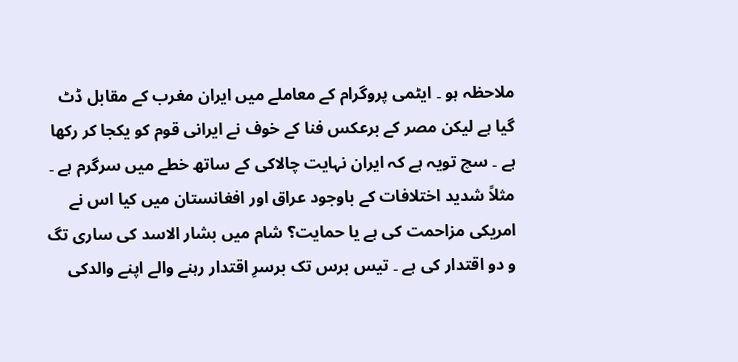ملاحظہ ہو ۔ ایٹمی پروگرام کے معاملے میں ایران مغرب کے مقابل ڈٹ گیا ہے لیکن مصر کے برعکس فنا کے خوف نے ایرانی قوم کو یکجا کر رکھا ہے ۔ سچ تویہ ہے کہ ایران نہایت چالاکی کے ساتھ خطے میں سرگرم ہے ۔ مثلاً شدید اختلافات کے باوجود عراق اور افغانستان میں کیا اس نے امریکی مزاحمت کی ہے یا حمایت؟ شام میں بشار الاسد کی ساری تگ و دو اقتدار کی ہے ۔ تیس برس تک برسرِ اقتدار رہنے والے اپنے والدکی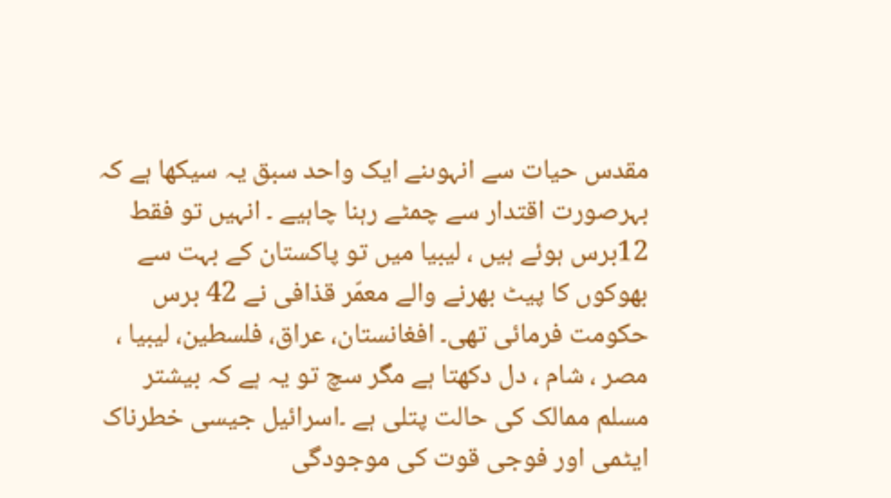مقدس حیات سے انہوںنے ایک واحد سبق یہ سیکھا ہے کہ بہرصورت اقتدار سے چمٹے رہنا چاہیے ۔ انہیں تو فقط 12برس ہوئے ہیں ، لیبیا میں تو پاکستان کے بہت سے بھوکوں کا پیٹ بھرنے والے معمّر قذافی نے 42 برس حکومت فرمائی تھی۔ افغانستان، عراق، فلسطین، لیبیا ، مصر ، شام ، دل دکھتا ہے مگر سچ تو یہ ہے کہ بیشتر مسلم ممالک کی حالت پتلی ہے ۔اسرائیل جیسی خطرناک ایٹمی اور فوجی قوت کی موجودگی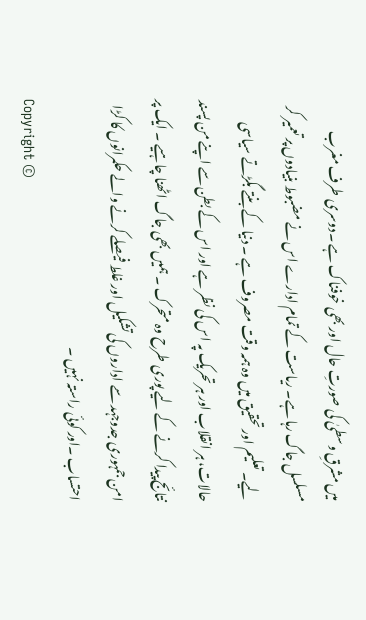میں مشرقِ وسطیٰ کی صورتِ حال اور بھی خوفناک ہے ۔دوسری طرف مغرب مسلسل جاگ رہا ہے۔ ریاست کے تمام ادارے اس نے مضبوط بنیادوں پر تعمیر کر لیے۔ تعلیم اور تحقیق میں وہ ہمہ وقت مصروف ہے ۔ دنیا کے بنتے بگڑتے سیاسی حالات، ہر انقلاب اور ہر تحریک پہ اس کی نظر ہے اور اس کے بطن سے اپنے من پسند نتائج پیدا کرنے کے لیے پوری طرح وہ متحرک ۔ ہمیں بھی جاگ اٹھنا چاہیے ۔ ایک پر امن جمہوری جدوجہد سے اداروں کی تشکیل اور غلط فیصلے کرنے والے حکمرانوں کا کڑا احتساب ۔اور کوئی راستہ نہیں ۔
Copyright ©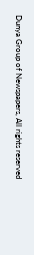Dunya Group of Newspapers, All rights reserved